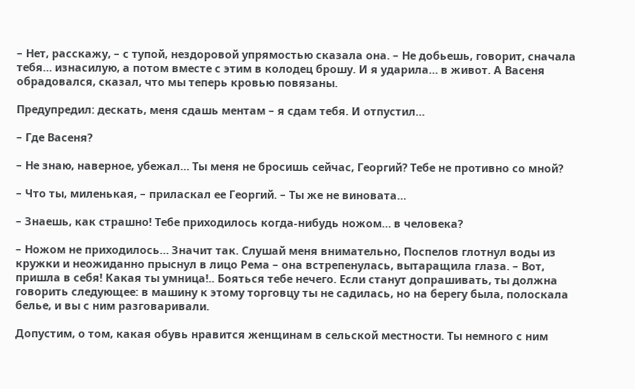– Нет, расскажу, – с тупой, нездоровой упрямостью сказала она. – Не добьешь, говорит, сначала тебя… изнасилую, а потом вместе с этим в колодец брошу. И я ударила… в живот. А Васеня обрадовался, сказал, что мы теперь кровью повязаны.

Предупредил: дескать, меня сдашь ментам – я сдам тебя. И отпустил…

– Где Васеня?

– Не знаю, наверное, убежал… Ты меня не бросишь сейчас, Георгий? Тебе не противно со мной?

– Что ты, миленькая, – приласкал ее Георгий. – Ты же не виновата…

– Знаешь, как страшно! Тебе приходилось когда-нибудь ножом… в человека?

– Ножом не приходилось… Значит так. Слушай меня внимательно, Поспелов глотнул воды из кружки и неожиданно прыснул в лицо Рема – она встрепенулась, вытаращила глаза. – Вот, пришла в себя! Какая ты умница!.. Бояться тебе нечего. Если станут допрашивать, ты должна говорить следующее: в машину к этому торговцу ты не садилась, но на берегу была, полоскала белье, и вы с ним разговаривали.

Допустим, о том, какая обувь нравится женщинам в сельской местности. Ты немного с ним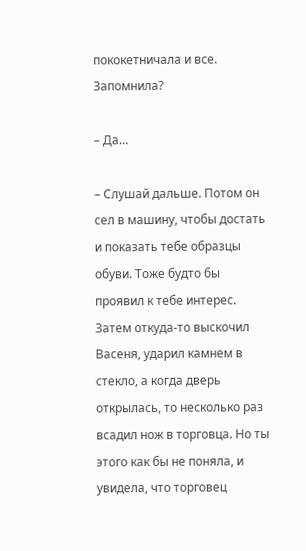пококетничала и все. Запомнила?

– Да…

– Слушай дальше. Потом он сел в машину, чтобы достать и показать тебе образцы обуви. Тоже будто бы проявил к тебе интерес. Затем откуда-то выскочил Васеня, ударил камнем в стекло, а когда дверь открылась, то несколько раз всадил нож в торговца. Но ты этого как бы не поняла, и увидела, что торговец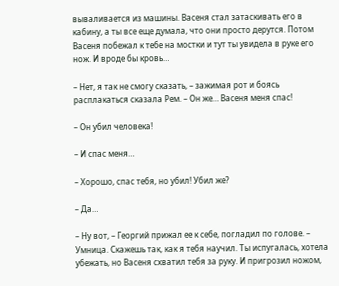вываливается из машины. Васеня стал затаскивать его в кабину, а ты все еще думала, что они просто дерутся. Потом Васеня побежал к тебе на мостки и тут ты увидела в руке его нож. И вроде бы кровь…

– Нет, я так не смогу сказать, – зажимая рот и боясь расплакаться сказала Рем. – Он же… Васеня меня спас!

– Он убил человека!

– И спас меня…

– Хорошо, спас тебя, но убил! Убил же?

– Да…

– Ну вот, – Георгий прижал ее к себе, погладил по голове. – Умница. Скажешь так, как я тебя научил. Ты испугалась, хотела убежать, но Васеня схватил тебя за руку. И пригрозил ножом,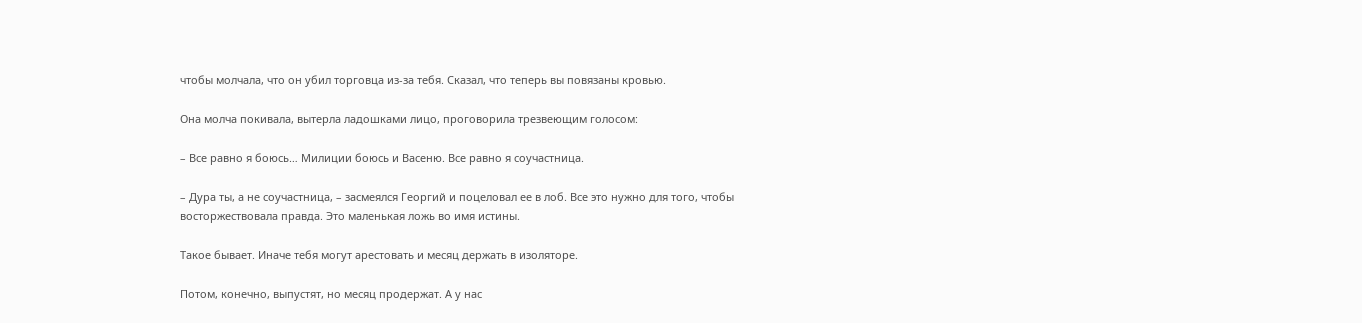чтобы молчала, что он убил торговца из-за тебя. Сказал, что теперь вы повязаны кровью.

Она молча покивала, вытерла ладошками лицо, проговорила трезвеющим голосом:

– Все равно я боюсь… Милиции боюсь и Васеню. Все равно я соучастница.

– Дура ты, а не соучастница, – засмеялся Георгий и поцеловал ее в лоб. Все это нужно для того, чтобы восторжествовала правда. Это маленькая ложь во имя истины.

Такое бывает. Иначе тебя могут арестовать и месяц держать в изоляторе.

Потом, конечно, выпустят, но месяц продержат. А у нас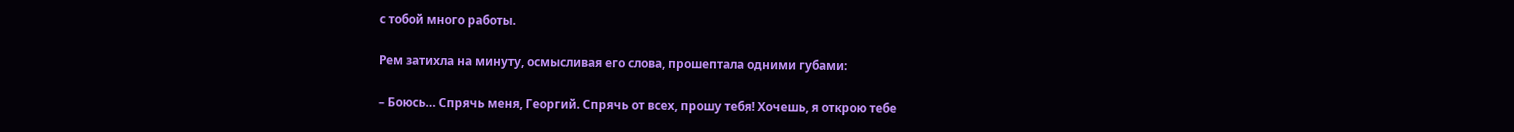с тобой много работы.

Рем затихла на минуту, осмысливая его слова, прошептала одними губами:

– Боюсь… Спрячь меня, Георгий. Спрячь от всех, прошу тебя! Хочешь, я открою тебе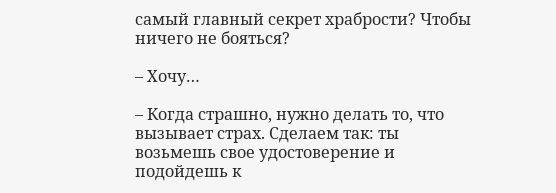самый главный секрет храбрости? Чтобы ничего не бояться?

– Хочу…

– Когда страшно, нужно делать то, что вызывает страх. Сделаем так: ты возьмешь свое удостоверение и подойдешь к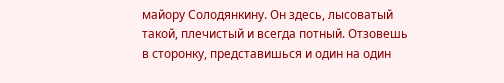майору Солодянкину. Он здесь, лысоватый такой, плечистый и всегда потный. Отзовешь в сторонку, представишься и один на один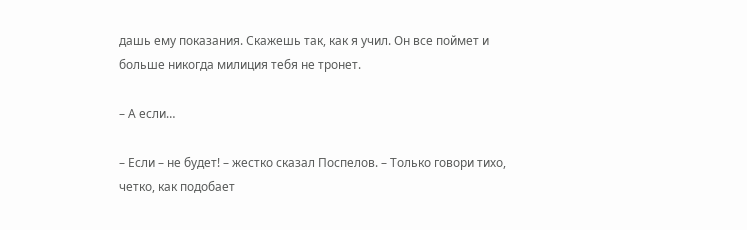дашь ему показания. Скажешь так, как я учил. Он все поймет и больше никогда милиция тебя не тронет.

– А если…

– Если – не будет! – жестко сказал Поспелов. – Только говори тихо, четко, как подобает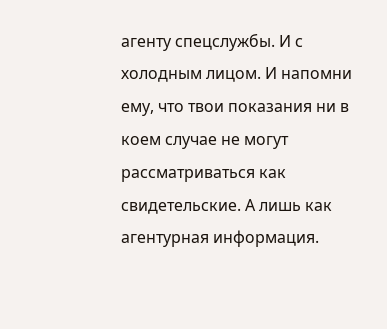агенту спецслужбы. И с холодным лицом. И напомни ему, что твои показания ни в коем случае не могут рассматриваться как свидетельские. А лишь как агентурная информация.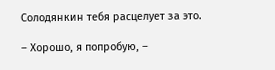Солодянкин тебя расцелует за это.

– Хорошо, я попробую, –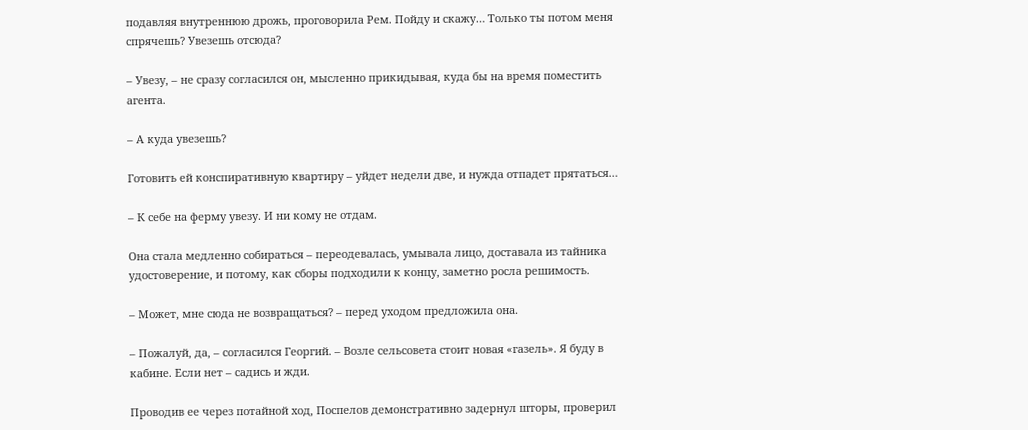подавляя внутреннюю дрожь, проговорила Рем. Пойду и скажу… Только ты потом меня спрячешь? Увезешь отсюда?

– Увезу, – не сразу согласился он, мысленно прикидывая, куда бы на время поместить агента.

– А куда увезешь?

Готовить ей конспиративную квартиру – уйдет недели две, и нужда отпадет прятаться…

– К себе на ферму увезу. И ни кому не отдам.

Она стала медленно собираться – переодевалась, умывала лицо, доставала из тайника удостоверение, и потому, как сборы подходили к концу, заметно росла решимость.

– Может, мне сюда не возвращаться? – перед уходом предложила она.

– Пожалуй, да, – согласился Георгий. – Возле сельсовета стоит новая «газель». Я буду в кабине. Если нет – садись и жди.

Проводив ее через потайной ход, Поспелов демонстративно задернул шторы, проверил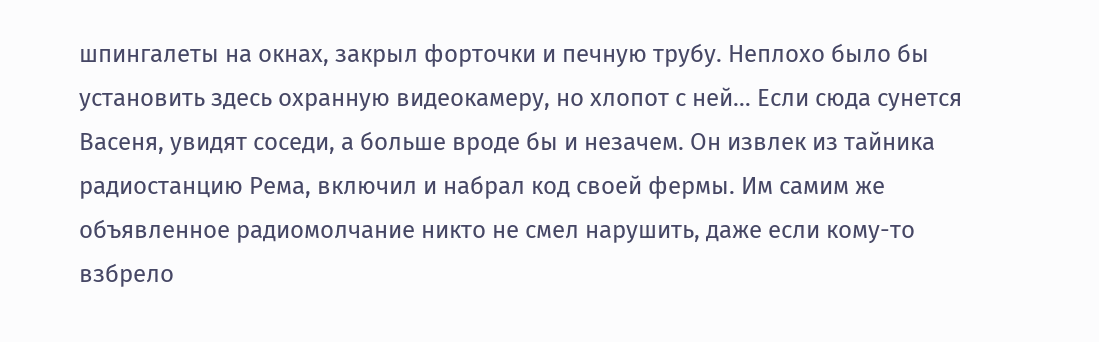шпингалеты на окнах, закрыл форточки и печную трубу. Неплохо было бы установить здесь охранную видеокамеру, но хлопот с ней… Если сюда сунется Васеня, увидят соседи, а больше вроде бы и незачем. Он извлек из тайника радиостанцию Рема, включил и набрал код своей фермы. Им самим же объявленное радиомолчание никто не смел нарушить, даже если кому-то взбрело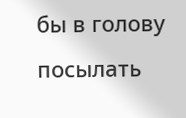бы в голову посылать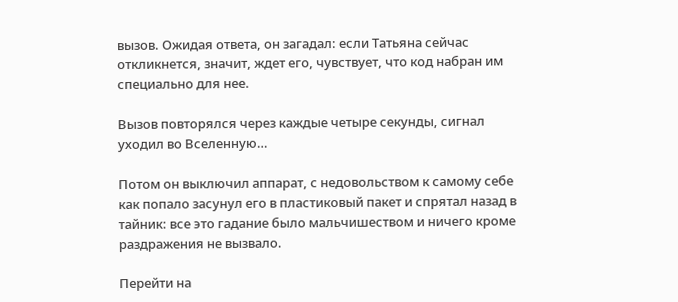вызов. Ожидая ответа, он загадал: если Татьяна сейчас откликнется, значит, ждет его, чувствует, что код набран им специально для нее.

Вызов повторялся через каждые четыре секунды, сигнал уходил во Вселенную…

Потом он выключил аппарат, с недовольством к самому себе как попало засунул его в пластиковый пакет и спрятал назад в тайник: все это гадание было мальчишеством и ничего кроме раздражения не вызвало.

Перейти на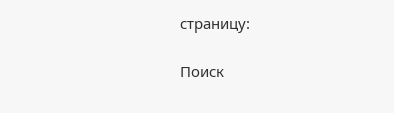страницу:

Поиск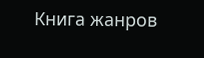Книга жанров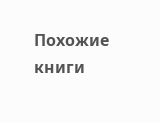Похожие книги